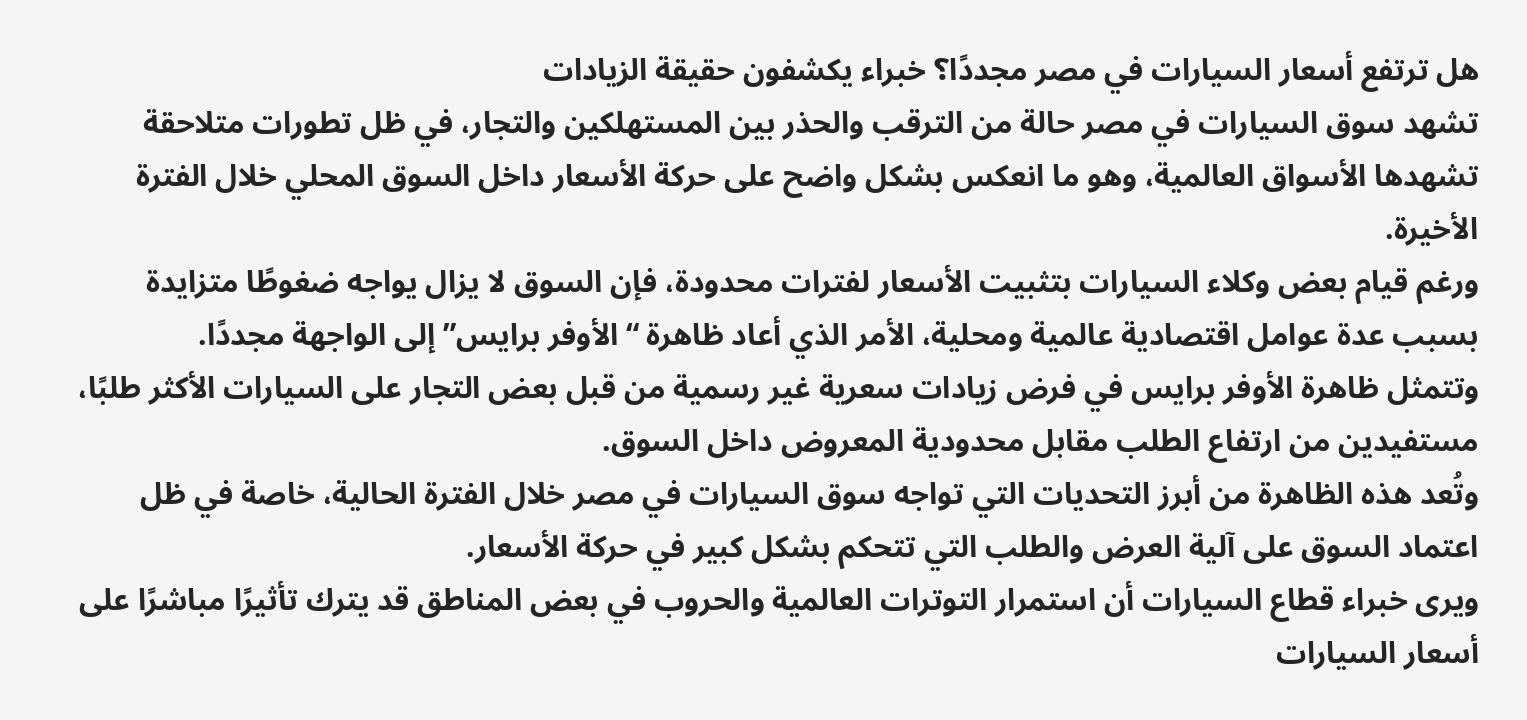هل ترتفع أسعار السيارات في مصر مجددًا؟ خبراء يكشفون حقيقة الزيادات
تشهد سوق السيارات في مصر حالة من الترقب والحذر بين المستهلكين والتجار، في ظل تطورات متلاحقة تشهدها الأسواق العالمية، وهو ما انعكس بشكل واضح على حركة الأسعار داخل السوق المحلي خلال الفترة الأخيرة.
ورغم قيام بعض وكلاء السيارات بتثبيت الأسعار لفترات محدودة، فإن السوق لا يزال يواجه ضغوطًا متزايدة بسبب عدة عوامل اقتصادية عالمية ومحلية، الأمر الذي أعاد ظاهرة “الأوفر برايس” إلى الواجهة مجددًا.
وتتمثل ظاهرة الأوفر برايس في فرض زيادات سعرية غير رسمية من قبل بعض التجار على السيارات الأكثر طلبًا، مستفيدين من ارتفاع الطلب مقابل محدودية المعروض داخل السوق.
وتُعد هذه الظاهرة من أبرز التحديات التي تواجه سوق السيارات في مصر خلال الفترة الحالية، خاصة في ظل اعتماد السوق على آلية العرض والطلب التي تتحكم بشكل كبير في حركة الأسعار.
ويرى خبراء قطاع السيارات أن استمرار التوترات العالمية والحروب في بعض المناطق قد يترك تأثيرًا مباشرًا على أسعار السيارات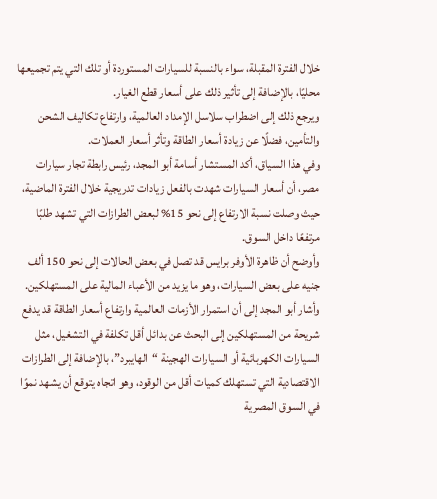خلال الفترة المقبلة، سواء بالنسبة للسيارات المستوردة أو تلك التي يتم تجميعها محليًا، بالإضافة إلى تأثير ذلك على أسعار قطع الغيار.
ويرجع ذلك إلى اضطراب سلاسل الإمداد العالمية، وارتفاع تكاليف الشحن والتأمين، فضلًا عن زيادة أسعار الطاقة وتأثر أسعار العملات.
وفي هذا السياق، أكد المستشار أسامة أبو المجد، رئيس رابطة تجار سيارات مصر، أن أسعار السيارات شهدت بالفعل زيادات تدريجية خلال الفترة الماضية، حيث وصلت نسبة الارتفاع إلى نحو 15% لبعض الطرازات التي تشهد طلبًا مرتفعًا داخل السوق.
وأوضح أن ظاهرة الأوفر برايس قد تصل في بعض الحالات إلى نحو 150 ألف جنيه على بعض السيارات، وهو ما يزيد من الأعباء المالية على المستهلكين.
وأشار أبو المجد إلى أن استمرار الأزمات العالمية وارتفاع أسعار الطاقة قد يدفع شريحة من المستهلكين إلى البحث عن بدائل أقل تكلفة في التشغيل، مثل السيارات الكهربائية أو السيارات الهجينة “الهايبرد”، بالإضافة إلى الطرازات الاقتصادية التي تستهلك كميات أقل من الوقود، وهو اتجاه يتوقع أن يشهد نموًا في السوق المصرية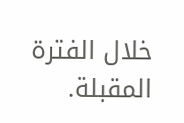خلال الفترة المقبلة.